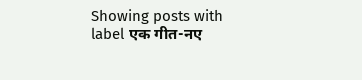Showing posts with label एक गीत-नए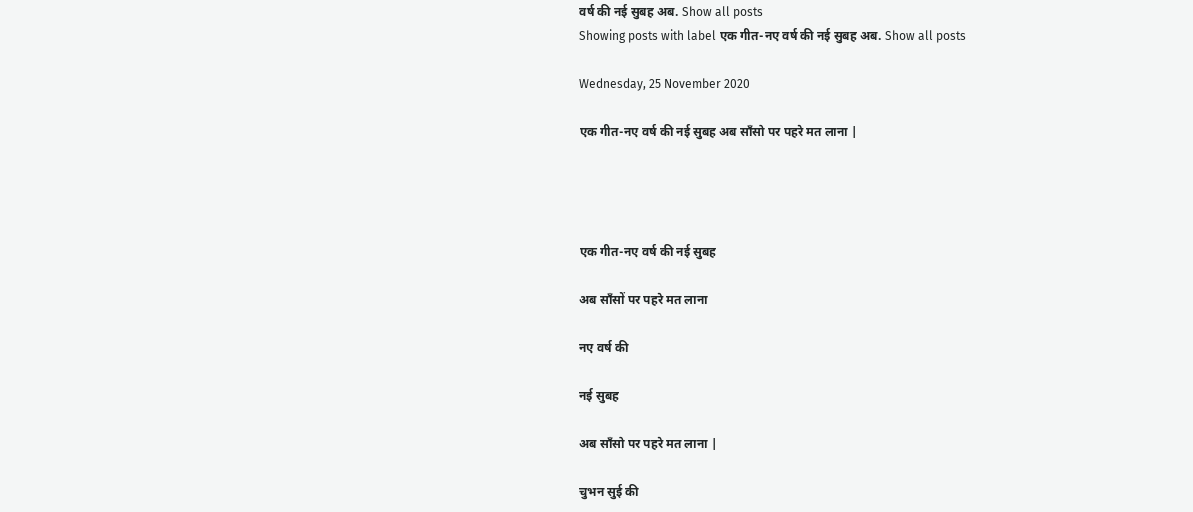वर्ष की नई सुबह अब. Show all posts
Showing posts with label एक गीत-नए वर्ष की नई सुबह अब. Show all posts

Wednesday, 25 November 2020

एक गीत-नए वर्ष की नई सुबह अब साँसो पर पहरे मत लाना |




एक गीत-नए वर्ष की नई सुबह

अब साँसों पर पहरे मत लाना

नए वर्ष की

नई सुबह

अब साँसो पर पहरे मत लाना |

चुभन सुई की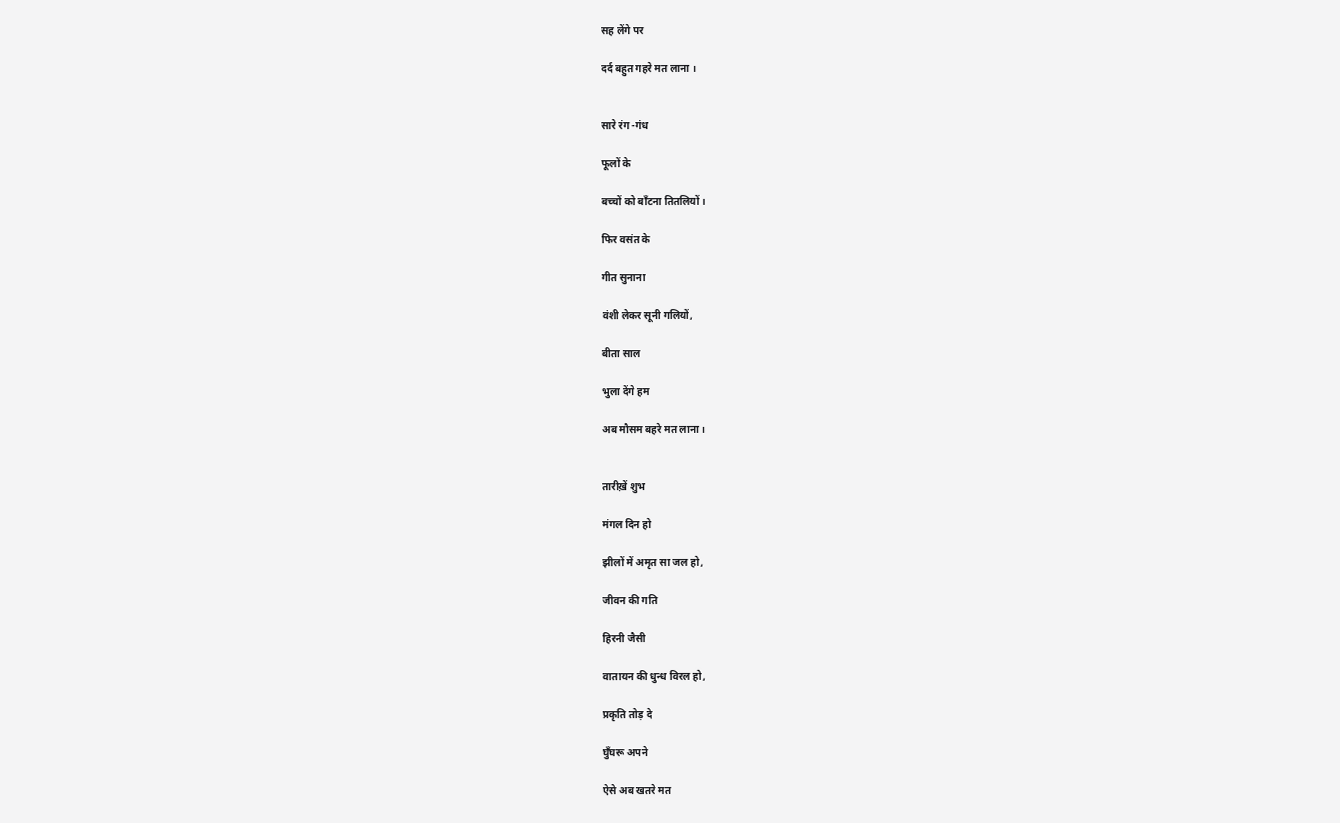सह लेंगे पर

दर्द बहुत गहरे मत लाना ।


सारे रंग -गंध

फूलों के

बच्चों को बाँटना तितलियों ।

फिर वसंत के

गीत सुनाना

वंशी लेकर सूनी गलियों,

बीता साल

भुला देंगे हम

अब मौसम बहरे मत लाना ।


तारीख़ें शुभ

मंगल दिन हो

झीलों में अमृत सा जल हो,

जीवन की गति

हिरनी जैसी

वातायन की धुन्ध विरल हो,

प्रकृति तोड़ दे

घुँघरू अपने

ऐसे अब खतरे मत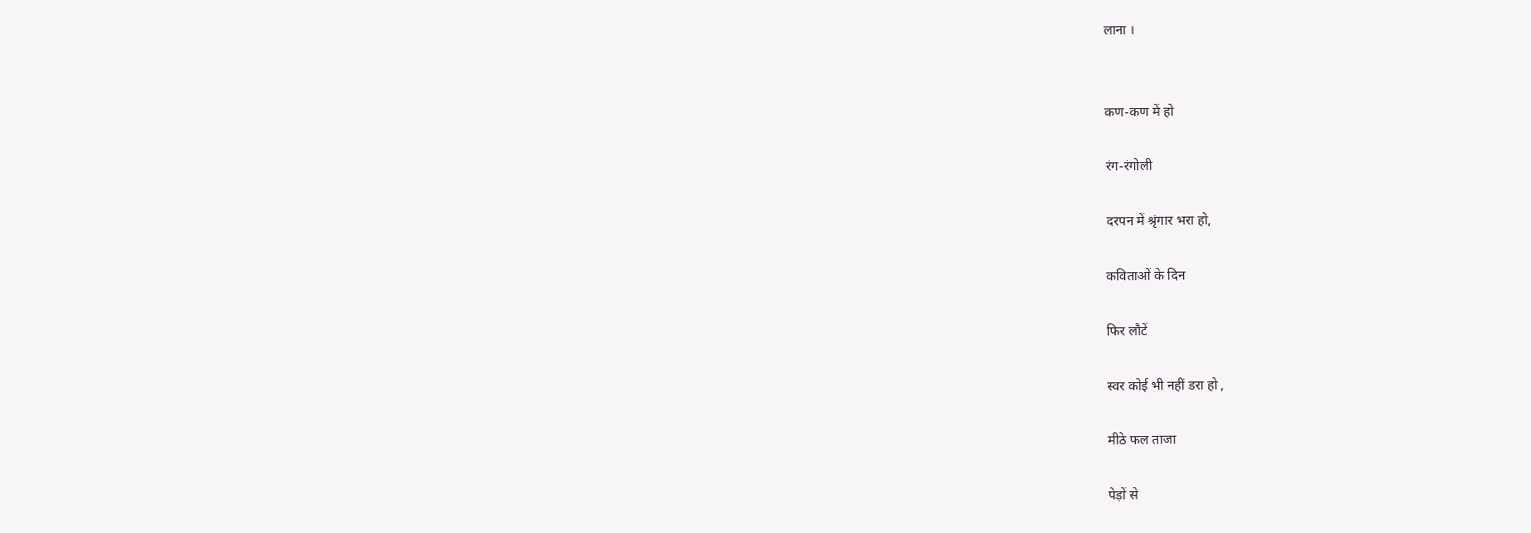लाना ।


कण-कण में हो

रंग-रंगोली

दरपन में श्रृंगार भरा हो,

कविताओं के दिन

फिर लौटें

स्वर कोई भी नहीं डरा हो ,

मीठे फल ताजा

पेड़ों से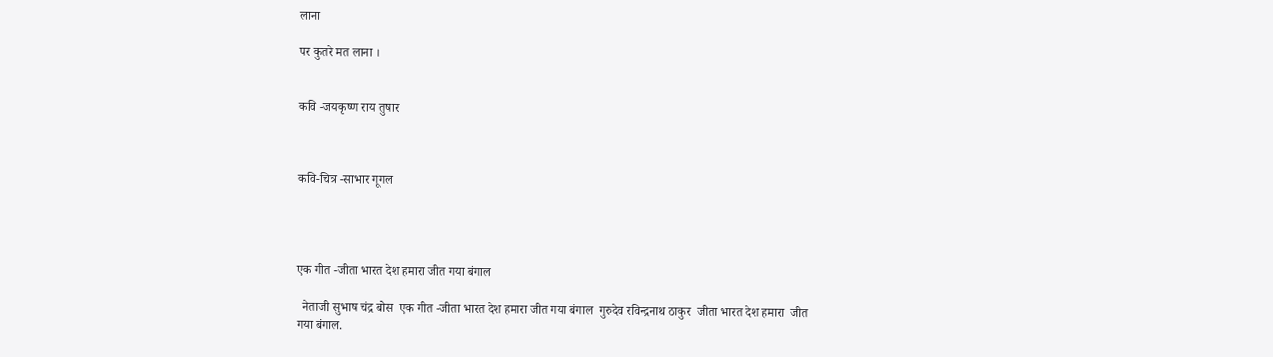लाना

पर कुतरे मत लाना ।


कवि -जयकृष्ण राय तुषार



कवि-चित्र -साभार गूगल




एक गीत -जीता भारत देश हमारा जीत गया बंगाल

  नेताजी सुभाष चंद्र बोस  एक गीत -जीता भारत देश हमारा जीत गया बंगाल  गुरुदेव रविन्द्रनाथ ठाकुर  जीता भारत देश हमारा  जीत गया बंगाल.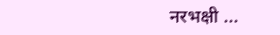नरभक्षी ...